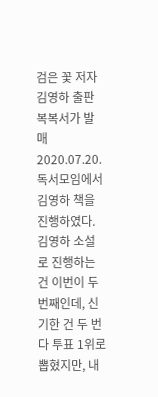검은 꽃 저자 김영하 출판 복복서가 발매 2020.07.20. 독서모임에서 김영하 책을 진행하였다.
김영하 소설로 진행하는 건 이번이 두 번째인데, 신기한 건 두 번 다 투표 1위로 뽑혔지만, 내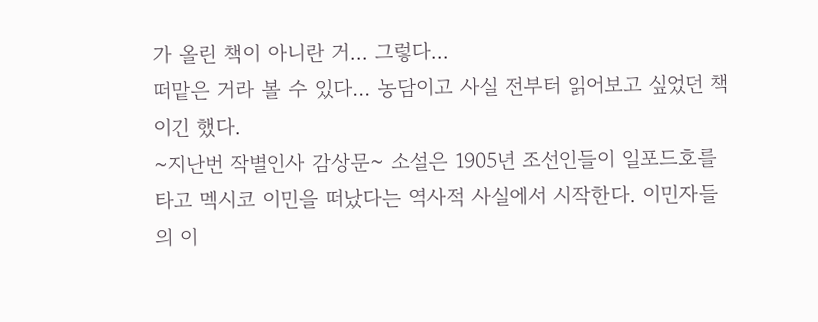가 올린 책이 아니란 거... 그렇다...
떠맡은 거라 볼 수 있다... 농담이고 사실 전부터 읽어보고 싶었던 책이긴 했다.
~지난번 작별인사 감상문~ 소설은 1905년 조선인들이 일포드호를 타고 멕시코 이민을 떠났다는 역사적 사실에서 시작한다. 이민자들의 이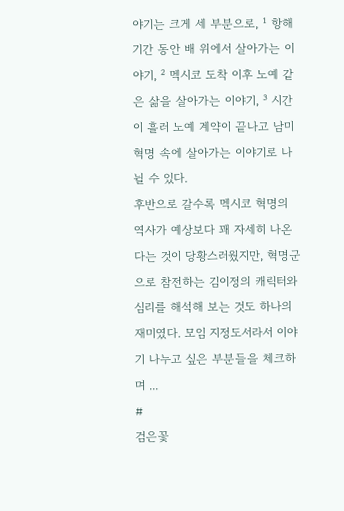야기는 크게 세 부분으로, ¹ 항해 기간 동안 배 위에서 살아가는 이야기, ² 멕시코 도착 이후 노예 같은 삶을 살아가는 이야기, ³ 시간이 흘러 노예 계약이 끝나고 남미 혁명 속에 살아가는 이야기로 나뉠 수 있다.
후반으로 갈수록 멕시코 혁명의 역사가 예상보다 꽤 자세히 나온다는 것이 당황스러웠지만, 혁명군으로 참전하는 김이정의 캐릭터와 심리를 해석해 보는 것도 하나의 재미였다. 모임 지정도서라서 이야기 나누고 싶은 부분들을 체크하며 ...
#
검은꽃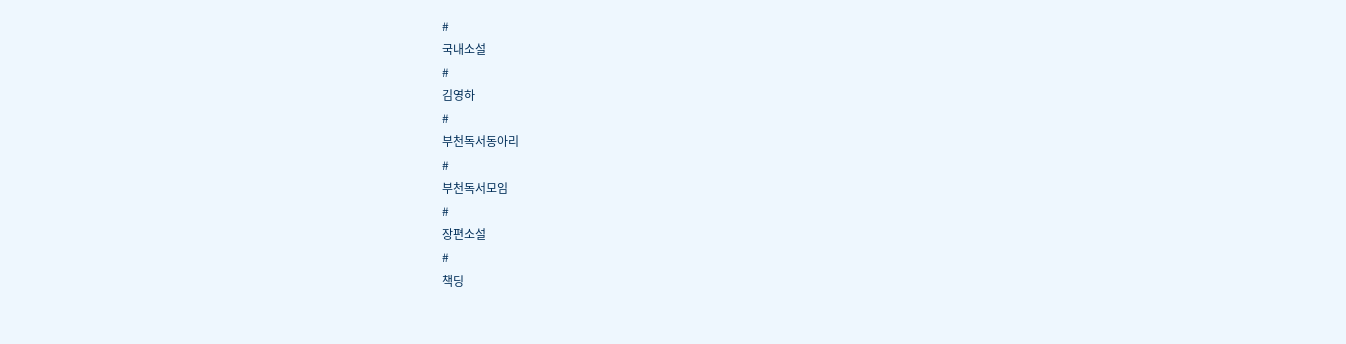#
국내소설
#
김영하
#
부천독서동아리
#
부천독서모임
#
장편소설
#
책딩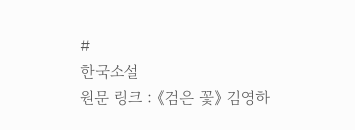#
한국소설
원문 링크 : 《검은 꽃》 김영하